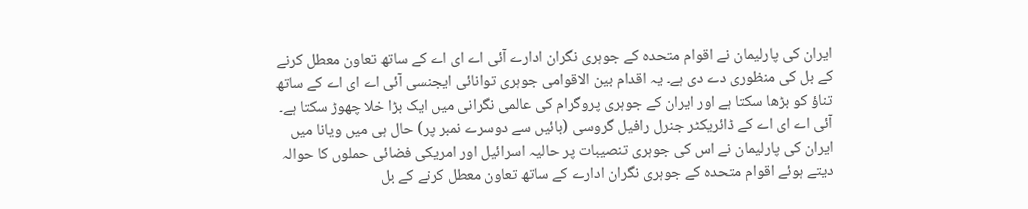ایران کی پارلیمان نے اقوام متحدہ کے جوہری نگران ادارے آئی اے ای اے کے ساتھ تعاون معطل کرنے کے بل کی منظوری دے دی ہے۔ یہ اقدام بین الاقوامی جوہری توانائی ایجنسی آئی اے ای اے کے ساتھ تناؤ کو بڑھا سکتا ہے اور ایران کے جوہری پروگرام کی عالمی نگرانی میں ایک بڑا خلا چھوڑ سکتا ہے۔
آئی اے ای اے کے ڈائریکٹر جنرل رافیل گروسی (بائیں سے دوسرے نمبر پر) حال ہی میں ویانا میں ایران کی پارلیمان نے اس کی جوہری تنصیبات پر حالیہ اسرائیل اور امریکی فضائی حملوں کا حوالہ دیتے ہوئے اقوام متحدہ کے جوہری نگران ادارے کے ساتھ تعاون معطل کرنے کے بل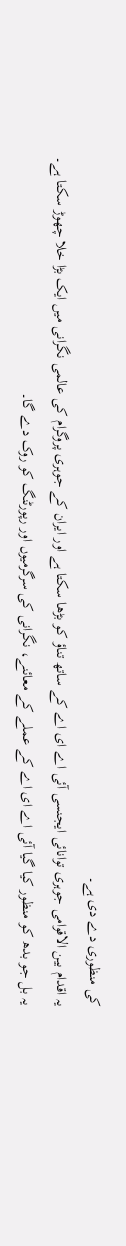کی منظوری دے دی ہے۔
یہ اقدام بین الاقوامی جوہری توانائی ایجنسی آئی اے ای اے کے ساتھ تناؤ کو بڑھا سکتا ہے اور ایران کے جوہری پروگرام کی عالمی نگرانی میں ایک بڑا خلا چھوڑ سکتا ہے۔
یہ بل جو بدھ کو منظور کیا گیا آئی اے ای اے کے عملے کے معائنے، نگرانی کی سرگرمیوں اور رپورٹنگ کو روک دے گا۔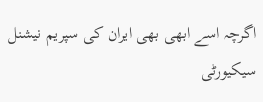اگرچہ اسے ابھی بھی ایران کی سپریم نیشنل سیکیورٹی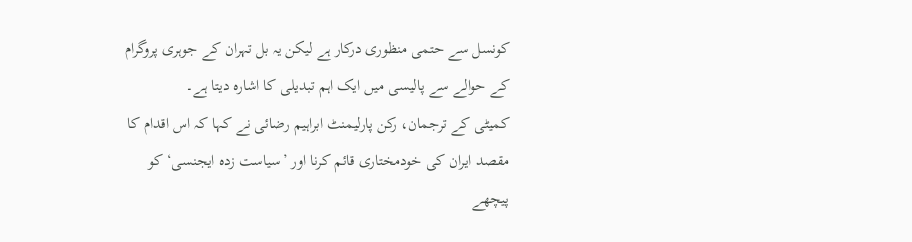کونسل سے حتمی منظوری درکار ہے لیکن یہ بل تہران کے جوہری پروگرام کے حوالے سے پالیسی میں ایک اہم تبدیلی کا اشارہ دیتا ہے۔
کمیٹی کے ترجمان، رکن پارلیمنٹ ابراہیم رضائی نے کہا کہ اس اقدام کا مقصد ایران کی خودمختاری قائم کرنا اور ’سیاست زدہ ایجنسی‘ کو پیچھے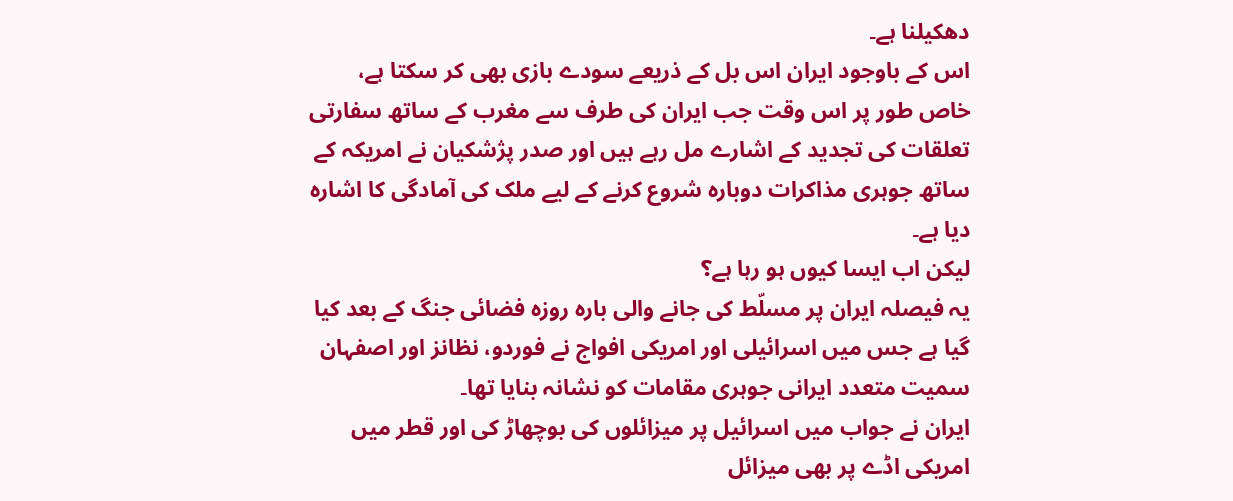دھکیلنا ہے۔
اس کے باوجود ایران اس بل کے ذریعے سودے بازی بھی کر سکتا ہے، خاص طور پر اس وقت جب ایران کی طرف سے مغرب کے ساتھ سفارتی تعلقات کی تجدید کے اشارے مل رہے ہیں اور صدر پژشکیان نے امریکہ کے ساتھ جوہری مذاکرات دوبارہ شروع کرنے کے لیے ملک کی آمادگی کا اشارہ دیا ہے۔
لیکن اب ایسا کیوں ہو رہا ہے؟
یہ فیصلہ ایران پر مسلّط کی جانے والی بارہ روزہ فضائی جنگ کے بعد کیا گیا ہے جس میں اسرائیلی اور امریکی افواج نے فوردو، نظانز اور اصفہان سمیت متعدد ایرانی جوہری مقامات کو نشانہ بنایا تھا۔
ایران نے جواب میں اسرائیل پر میزائلوں کی بوچھاڑ کی اور قطر میں امریکی اڈے پر بھی میزائل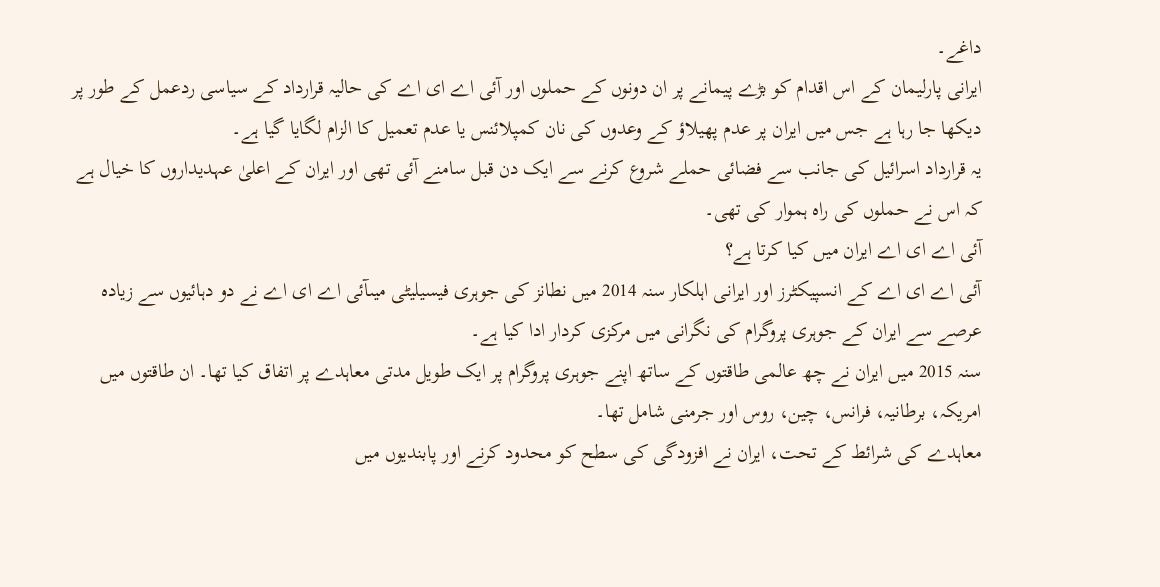داغے۔
ایرانی پارلیمان کے اس اقدام کو بڑے پیمانے پر ان دونوں کے حملوں اور آئی اے ای اے کی حالیہ قرارداد کے سیاسی ردعمل کے طور پر دیکھا جا رہا ہے جس میں ایران پر عدم پھیلاؤ کے وعدوں کی نان کمپلائنس یا عدم تعمیل کا الزام لگایا گیا ہے۔
یہ قرارداد اسرائیل کی جانب سے فضائی حملے شروع کرنے سے ایک دن قبل سامنے آئی تھی اور ایران کے اعلیٰ عہدیداروں کا خیال ہے کہ اس نے حملوں کی راہ ہموار کی تھی۔
آئی اے ای اے ایران میں کیا کرتا ہے؟
آئی اے ای اے کے انسپیکٹرز اور ایرانی اہلکار سنہ 2014 میں نطانز کی جوہری فیسیلیٹی میںآئی اے ای اے نے دو دہائیوں سے زیادہ عرصے سے ایران کے جوہری پروگرام کی نگرانی میں مرکزی کردار ادا کیا ہے۔
سنہ 2015 میں ایران نے چھ عالمی طاقتوں کے ساتھ اپنے جوہری پروگرام پر ایک طویل مدتی معاہدے پر اتفاق کیا تھا۔ ان طاقتوں میں امریکہ، برطانیہ، فرانس، چین، روس اور جرمنی شامل تھا۔
معاہدے کی شرائط کے تحت، ایران نے افزودگی کی سطح کو محدود کرنے اور پابندیوں میں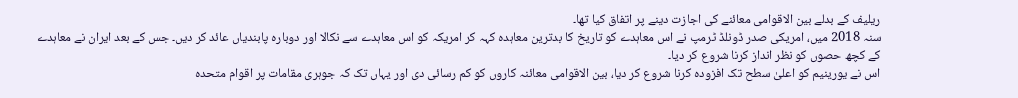ریلیف کے بدلے بین الاقوامی معائنے کی اجازت دینے پر اتفاق کیا تھا۔
سنہ 2018 میں، امریکی صدر ڈونلڈ ٹرمپ نے اس معاہدے کو تاریخ کا بدترین معاہدہ کہہ کر امریکہ کو اس معاہدے سے نکالا اور دوبارہ پابندیاں عائد کر دیں۔ جس کے بعد ایران نے معاہدے کے کچھ حصوں کو نظر انداز کرنا شروع کر دیا۔
اس نے یورینیم کو اعلیٰ سطح تک افزودہ کرنا شروع کر دیا، بین الاقوامی معائنہ کاروں کو کم رسائی دی اور یہاں تک کہ جوہری مقامات پر اقوام متحدہ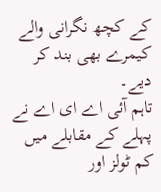کے کچھ نگرانی والے کیمرے بھی بند کر دیے۔
تاہم آئی اے ای اے نے پہلے کے مقابلے میں کم ٹولز اور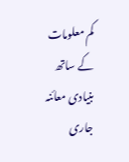کم معلومات کے ساتھ بنیادی معائنہ جاری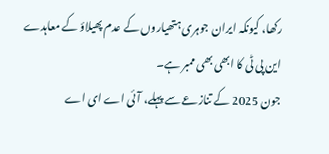رکھا، کیونکہ ایران جوہری ہتھیاروں کے عدم پھیلاؤ کے معاہدے این پی ٹی کا ابھی بھی ممبر ہے۔
جون 2025 کے تنازعے سے پہلے، آئی اے ای اے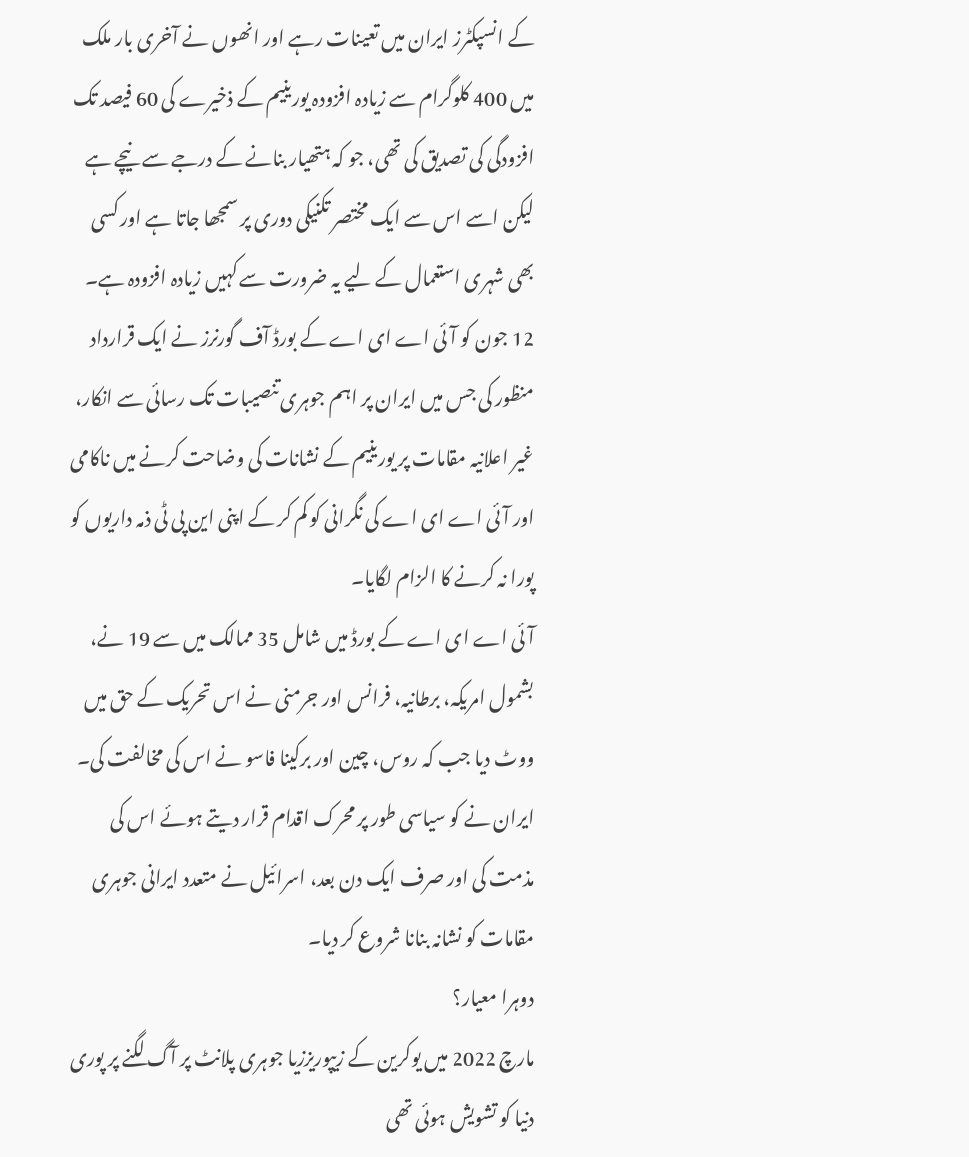کے انسپکٹرز ایران میں تعینات رہے اور انھوں نے آخری بار ملک میں 400 کلوگرام سے زیادہ افزودہ یورینیم کے ذخیرے کی 60 فیصد تک افزودگی کی تصدیق کی تھی، جو کہ ہتھیار بنانے کے درجے سے نیچے ہے لیکن اسے اس سے ایک مختصر تکنیکی دوری پر سمجھا جاتا ہے اور کسی بھی شہری استعمال کے لیے یہ ضرورت سے کہیں زیادہ افزودہ ہے۔
12 جون کو آئی اے ای اے کے بورڈ آف گورنرز نے ایک قرارداد منظور کی جس میں ایران پر اہم جوہری تنصیبات تک رسائی سے انکار، غیر اعلانیہ مقامات پر یورینیم کے نشانات کی وضاحت کرنے میں ناکامی اور آئی اے ای اے کی نگرانی کو کم کر کے اپنی این پی ٹی ذمہ داریوں کو پورا نہ کرنے کا الزام لگایا۔
آئی اے ای اے کے بورڈ میں شامل 35 ممالک میں سے 19 نے، بشمول امریکہ، برطانیہ، فرانس اور جرمنی نے اس تحریک کے حق میں ووٹ دیا جب کہ روس، چین اور برکینا فاسو نے اس کی مخالفت کی۔
ایران نے کو سیاسی طور پر محرک اقدام قرار دیتے ہوئے اس کی مذمت کی اور صرف ایک دن بعد، اسرائیل نے متعدد ایرانی جوہری مقامات کو نشانہ بنانا شروع کر دیا۔
دوہرا معیار؟
مارچ 2022 میں یوکرین کے زیپوریززیا جوہری پلانٹ پر آگ لگنے پر پوری دنیا کو تشویش ہوئی تھی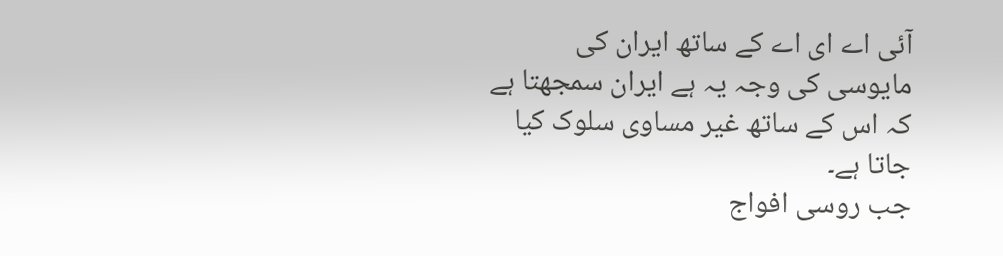آئی اے ای اے کے ساتھ ایران کی مایوسی کی وجہ یہ ہے ایران سمجھتا ہے کہ اس کے ساتھ غیر مساوی سلوک کیا جاتا ہے۔
جب روسی افواج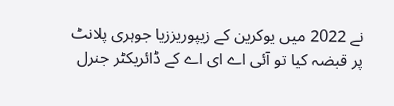نے 2022 میں یوکرین کے زیپوریززیا جوہری پلانٹ پر قبضہ کیا تو آئی اے ای اے کے ڈائریکٹر جنرل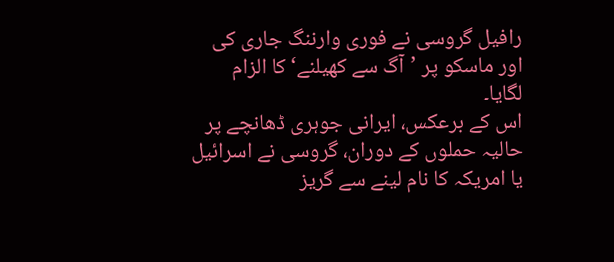رافیل گروسی نے فوری وارننگ جاری کی اور ماسکو پر ’آگ سے کھیلنے‘ کا الزام لگایا۔
اس کے برعکس، ایرانی جوہری ڈھانچے پر حالیہ حملوں کے دوران، گروسی نے اسرائیل یا امریکہ کا نام لینے سے گریز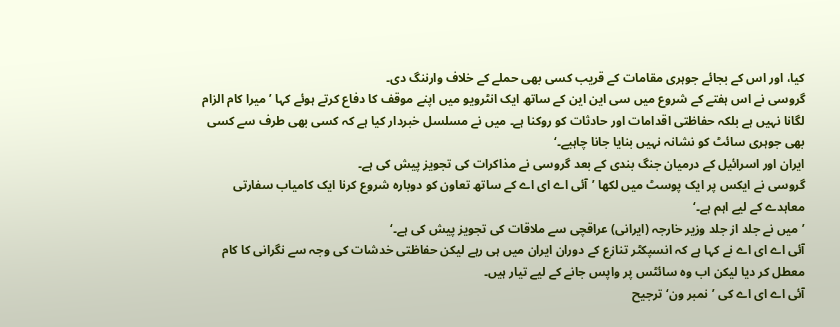کیا، اور اس کے بجائے جوہری مقامات کے قریب کسی بھی حملے کے خلاف وارننگ دی۔
گروسی نے اس ہفتے کے شروع میں سی این این کے ساتھ ایک انٹرویو میں اپنے موقف کا دفاع کرتے ہوئے کہا ’میرا کام الزام لگانا نہیں ہے بلکہ حفاظتی اقدامات اور حادثات کو روکنا ہے۔ میں نے مسلسل خبردار کیا ہے کہ کسی بھی طرف سے کسی بھی جوہری سائٹ کو نشانہ نہیں بنایا جانا چاہیے۔‘
ایران اور اسرائیل کے درمیان جنگ بندی کے بعد گروسی نے مذاکرات کی تجویز پیش کی ہے۔
گروسی نے ایکس پر ایک پوسٹ میں لکھا ’آئی اے ای اے کے ساتھ تعاون کو دوبارہ شروع کرنا ایک کامیاب سفارتی معاہدے کے لیے اہم ہے۔‘
’میں نے جلد از جلد وزیر خارجہ (ایرانی) عراقچی سے ملاقات کی تجویز پیش کی ہے۔‘
آئی اے ای اے نے کہا ہے کہ انسپکٹر تنازع کے دوران ایران میں ہی رہے لیکن حفاظتی خدشات کی وجہ سے نگرانی کا کام معطل کر دیا لیکن اب وہ سائٹس پر واپس جانے کے لیے تیار ہیں۔
آئی اے ای اے کی ’نمبر ون‘ ترجیح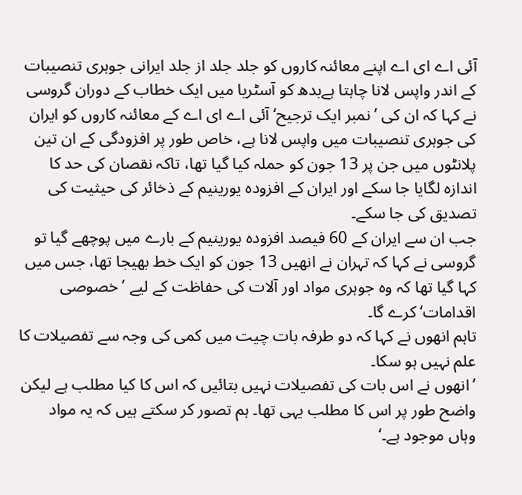آئی اے ای اے اپنے معائنہ کاروں کو جلد جلد از جلد ایرانی جوہری تنصیبات کے اندر واپس لانا چاہتا ہےبدھ کو آسٹریا میں ایک خطاب کے دوران گروسی نے کہا کہ ان کی ’نمبر ایک ترجیح‘ آئی اے ای اے کے معائنہ کاروں کو ایران کی جوہری تنصیبات میں واپس لانا ہے، خاص طور پر افزودگی کے ان تین پلانٹوں میں جن پر 13 جون کو حملہ کیا گیا تھا، تاکہ نقصان کی حد کا اندازہ لگایا جا سکے اور ایران کے افزودہ یورینیم کے ذخائر کی حیثیت کی تصدیق کی جا سکے۔
جب ان سے ایران کے 60 فیصد افزودہ یورینیم کے بارے میں پوچھے گیا تو گروسی نے کہا کہ تہران نے انھیں 13 جون کو ایک خط بھیجا تھا، جس میں کہا گیا تھا کہ وہ جوہری مواد اور آلات کی حفاظت کے لیے ’خصوصی اقدامات‘ کرے گا۔
تاہم انھوں نے کہا کہ دو طرفہ بات چیت میں کمی کی وجہ سے تفصیلات کا علم نہیں ہو سکا۔
’انھوں نے اس بات کی تفصیلات نہیں بتائیں کہ اس کا کیا مطلب ہے لیکن واضح طور پر اس کا مطلب یہی تھا۔ ہم تصور کر سکتے ہیں کہ یہ مواد وہاں موجود ہے۔‘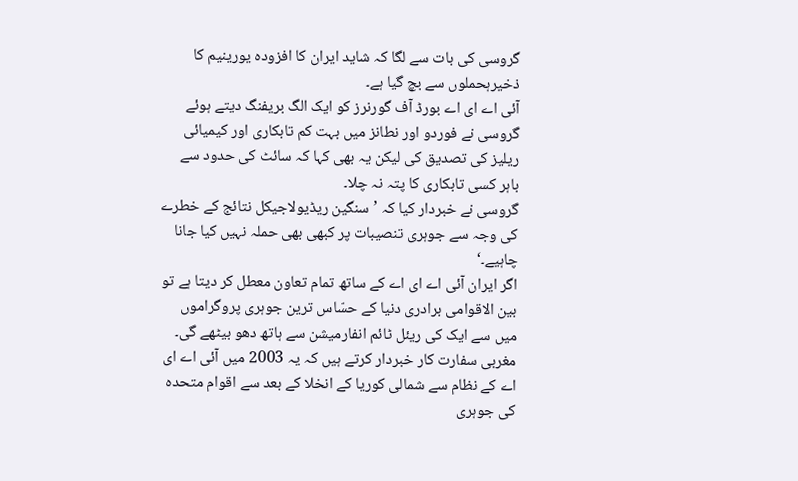گروسی کی بات سے لگا کہ شاید ایران کا افزودہ یورینیم کا ذخیرہحملوں سے بچ گیا ہے۔
آئی اے ای اے بورڈ آف گورنرز کو ایک الگ بریفنگ دیتے ہوئے گروسی نے فوردو اور نطانز میں بہت کم تابکاری اور کیمیائی ریلیز کی تصدیق کی لیکن یہ بھی کہا کہ سائٹ کی حدود سے باہر کسی تابکاری کا پتہ نہ چلا۔
گروسی نے خبردار کیا کہ ’سنگین ریڈیولاجیکل نتائج کے خطرے کی وجہ سے جوہری تنصیبات پر کبھی بھی حملہ نہیں کیا جانا چاہیے۔‘
اگر ایران آئی اے ای اے کے ساتھ تمام تعاون معطل کر دیتا ہے تو بین الاقوامی برادری دنیا کے حسّاس ترین جوہری پروگراموں میں سے ایک کی ریئل ٹائم انفارمیشن سے ہاتھ دھو بیٹھے گی۔
مغربی سفارت کار خبردار کرتے ہیں کہ یہ 2003 میں آئی اے ای اے کے نظام سے شمالی کوریا کے انخلا کے بعد سے اقوام متحدہ کی جوہری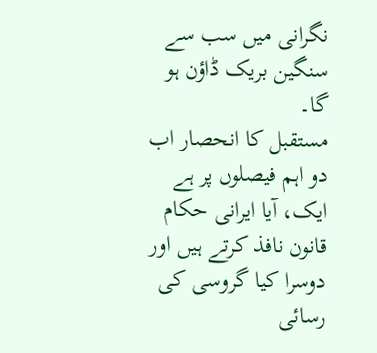نگرانی میں سب سے سنگین بریک ڈاؤن ہو گا۔
مستقبل کا انحصار اب دو اہم فیصلوں پر ہے ایک، آیا ایرانی حکام قانون نافذ کرتے ہیں اور دوسرا کیا گروسی کی رسائی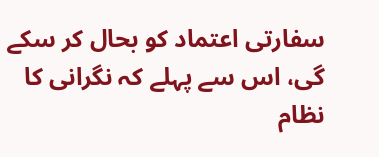سفارتی اعتماد کو بحال کر سکے گی، اس سے پہلے کہ نگرانی کا نظام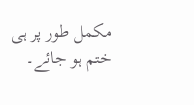مکمل طور پر ہی ختم ہو جائے۔